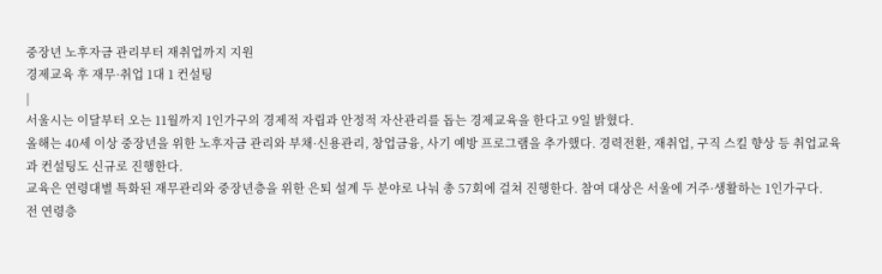중장년 노후자금 관리부터 재취업까지 지원
경제교육 후 재무·취업 1대 1 컨설팅
|
서울시는 이달부터 오는 11월까지 1인가구의 경제적 자립과 안정적 자산관리를 돕는 경제교육을 한다고 9일 밝혔다.
올해는 40세 이상 중장년을 위한 노후자금 관리와 부채·신용관리, 창업금융, 사기 예방 프로그램을 추가했다. 경력전환, 재취업, 구직 스킬 향상 등 취업교육과 컨설팅도 신규로 진행한다.
교육은 연령대별 특화된 재무관리와 중장년층을 위한 은퇴 설계 두 분야로 나눠 총 57회에 걸쳐 진행한다. 참여 대상은 서울에 거주·생활하는 1인가구다.
전 연령층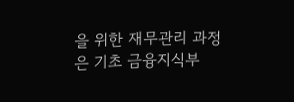을 위한 재무관리 과정은 기초 금융지식부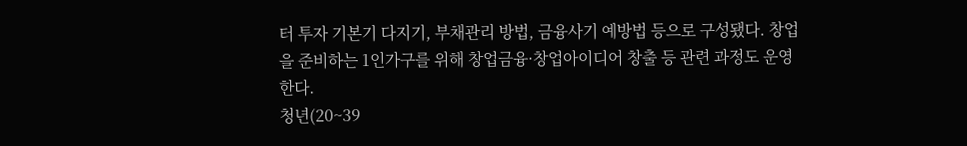터 투자 기본기 다지기, 부채관리 방법, 금융사기 예방법 등으로 구성됐다. 창업을 준비하는 1인가구를 위해 창업금융·창업아이디어 창출 등 관련 과정도 운영한다.
청년(20~39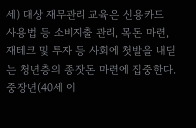세) 대상 재무관리 교육은 신용카드 사용법 등 소비지출 관리, 목돈 마련, 재테크 및 투자 등 사회에 첫발을 내딛는 청년층의 종잣돈 마련에 집중한다.
중장년(40세 이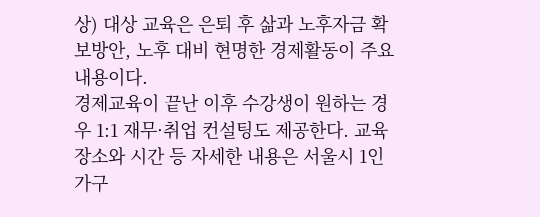상) 대상 교육은 은퇴 후 삶과 노후자금 확보방안, 노후 대비 현명한 경제활동이 주요 내용이다.
경제교육이 끝난 이후 수강생이 원하는 경우 1:1 재무·취업 컨설팅도 제공한다. 교육 장소와 시간 등 자세한 내용은 서울시 1인 가구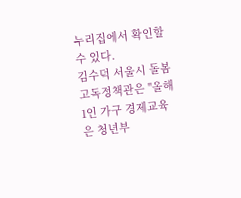누리집에서 확인할 수 있다.
김수덕 서울시 돌봄고독정책관은 "올해 1인 가구 경제교육은 청년부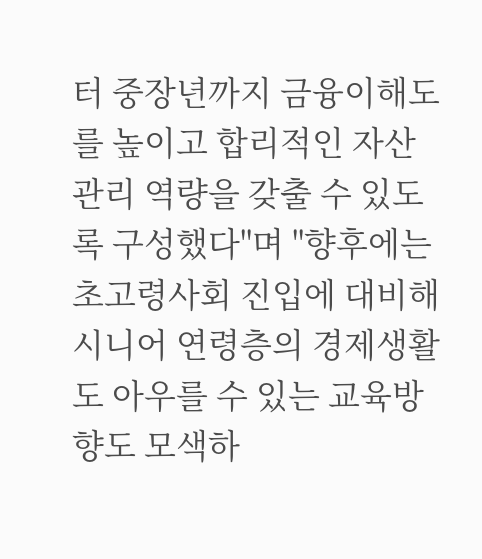터 중장년까지 금융이해도를 높이고 합리적인 자산관리 역량을 갖출 수 있도록 구성했다"며 "향후에는 초고령사회 진입에 대비해 시니어 연령층의 경제생활도 아우를 수 있는 교육방향도 모색하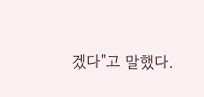겠다"고 말했다.